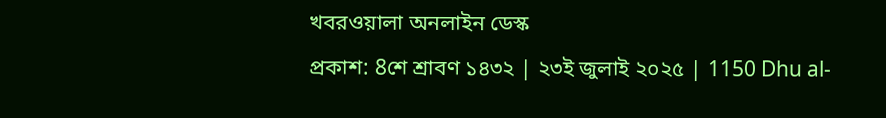খবরওয়ালা অনলাইন ডেস্ক
প্রকাশ: 8শে শ্রাবণ ১৪৩২ | ২৩ই জুলাই ২০২৫ | 1150 Dhu al-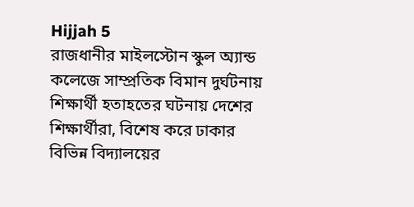Hijjah 5
রাজধানীর মাইলস্টোন স্কুল অ্যান্ড কলেজে সাম্প্রতিক বিমান দুর্ঘটনায় শিক্ষার্থী হতাহতের ঘটনায় দেশের শিক্ষার্থীরা, বিশেষ করে ঢাকার বিভিন্ন বিদ্যালয়ের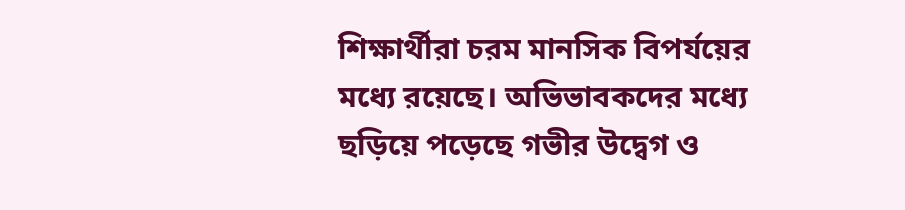শিক্ষার্থীরা চরম মানসিক বিপর্যয়ের মধ্যে রয়েছে। অভিভাবকদের মধ্যে ছড়িয়ে পড়েছে গভীর উদ্বেগ ও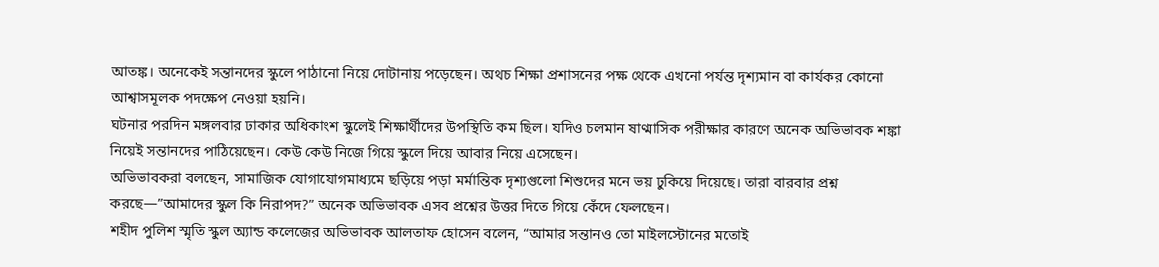আতঙ্ক। অনেকেই সন্তানদের স্কুলে পাঠানো নিয়ে দোটানায় পড়েছেন। অথচ শিক্ষা প্রশাসনের পক্ষ থেকে এখনো পর্যন্ত দৃশ্যমান বা কার্যকর কোনো আশ্বাসমূলক পদক্ষেপ নেওয়া হয়নি।
ঘটনার পরদিন মঙ্গলবার ঢাকার অধিকাংশ স্কুলেই শিক্ষার্থীদের উপস্থিতি কম ছিল। যদিও চলমান ষাণ্মাসিক পরীক্ষার কারণে অনেক অভিভাবক শঙ্কা নিয়েই সন্তানদের পাঠিয়েছেন। কেউ কেউ নিজে গিয়ে স্কুলে দিয়ে আবার নিয়ে এসেছেন।
অভিভাবকরা বলছেন, সামাজিক যোগাযোগমাধ্যমে ছড়িয়ে পড়া মর্মান্তিক দৃশ্যগুলো শিশুদের মনে ভয় ঢুকিয়ে দিয়েছে। তারা বারবার প্রশ্ন করছে—”আমাদের স্কুল কি নিরাপদ?” অনেক অভিভাবক এসব প্রশ্নের উত্তর দিতে গিয়ে কেঁদে ফেলছেন।
শহীদ পুলিশ স্মৃতি স্কুল অ্যান্ড কলেজের অভিভাবক আলতাফ হোসেন বলেন, “আমার সন্তানও তো মাইলস্টোনের মতোই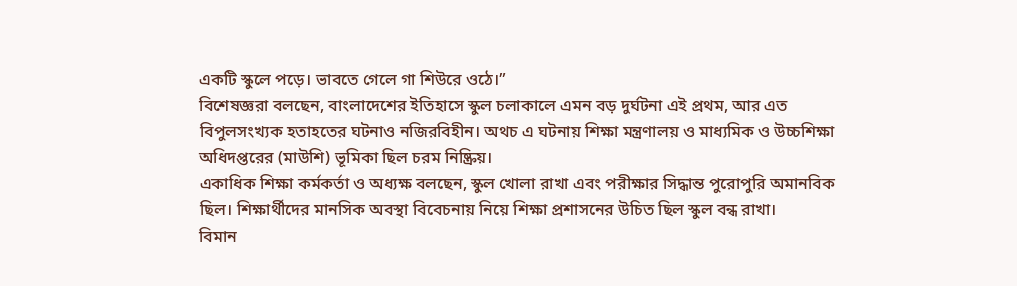একটি স্কুলে পড়ে। ভাবতে গেলে গা শিউরে ওঠে।”
বিশেষজ্ঞরা বলছেন, বাংলাদেশের ইতিহাসে স্কুল চলাকালে এমন বড় দুর্ঘটনা এই প্রথম, আর এত বিপুলসংখ্যক হতাহতের ঘটনাও নজিরবিহীন। অথচ এ ঘটনায় শিক্ষা মন্ত্রণালয় ও মাধ্যমিক ও উচ্চশিক্ষা অধিদপ্তরের (মাউশি) ভূমিকা ছিল চরম নিষ্ক্রিয়।
একাধিক শিক্ষা কর্মকর্তা ও অধ্যক্ষ বলছেন, স্কুল খোলা রাখা এবং পরীক্ষার সিদ্ধান্ত পুরোপুরি অমানবিক ছিল। শিক্ষার্থীদের মানসিক অবস্থা বিবেচনায় নিয়ে শিক্ষা প্রশাসনের উচিত ছিল স্কুল বন্ধ রাখা।
বিমান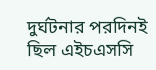দুর্ঘটনার পরদিনই ছিল এইচএসসি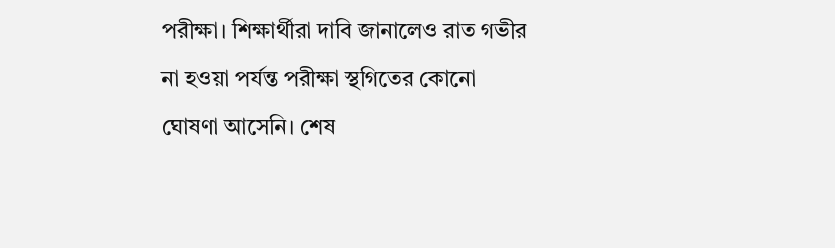পরীক্ষা। শিক্ষার্থীরা দাবি জানালেও রাত গভীর না হওয়া পর্যন্ত পরীক্ষা স্থগিতের কোনো ঘোষণা আসেনি। শেষ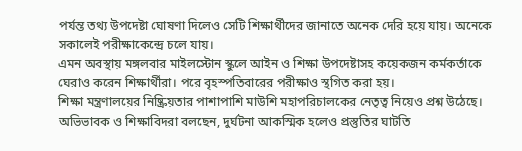পর্যন্ত তথ্য উপদেষ্টা ঘোষণা দিলেও সেটি শিক্ষার্থীদের জানাতে অনেক দেরি হয়ে যায়। অনেকে সকালেই পরীক্ষাকেন্দ্রে চলে যায়।
এমন অবস্থায় মঙ্গলবার মাইলস্টোন স্কুলে আইন ও শিক্ষা উপদেষ্টাসহ কয়েকজন কর্মকর্তাকে ঘেরাও করেন শিক্ষার্থীরা। পরে বৃহস্পতিবারের পরীক্ষাও স্থগিত করা হয়।
শিক্ষা মন্ত্রণালয়ের নিষ্ক্রিয়তার পাশাপাশি মাউশি মহাপরিচালকের নেতৃত্ব নিয়েও প্রশ্ন উঠেছে। অভিভাবক ও শিক্ষাবিদরা বলছেন, দুর্ঘটনা আকস্মিক হলেও প্রস্তুতির ঘাটতি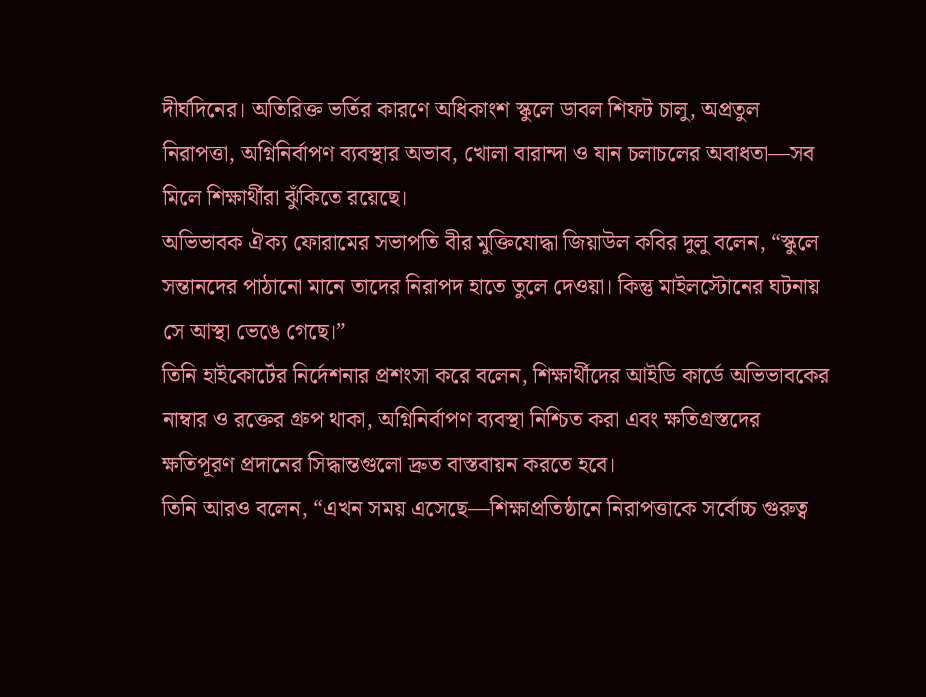দীর্ঘদিনের। অতিরিক্ত ভর্তির কারণে অধিকাংশ স্কুলে ডাবল শিফট চালু, অপ্রতুল নিরাপত্তা, অগ্নিনির্বাপণ ব্যবস্থার অভাব, খোলা বারান্দা ও যান চলাচলের অবাধতা—সব মিলে শিক্ষার্থীরা ঝুঁকিতে রয়েছে।
অভিভাবক ঐক্য ফোরামের সভাপতি বীর মুক্তিযোদ্ধা জিয়াউল কবির দুলু বলেন, “স্কুলে সন্তানদের পাঠানো মানে তাদের নিরাপদ হাতে তুলে দেওয়া। কিন্তু মাইলস্টোনের ঘটনায় সে আস্থা ভেঙে গেছে।”
তিনি হাইকোর্টের নির্দেশনার প্রশংসা করে বলেন, শিক্ষার্থীদের আইডি কার্ডে অভিভাবকের নাম্বার ও রক্তের গ্রুপ থাকা, অগ্নিনির্বাপণ ব্যবস্থা নিশ্চিত করা এবং ক্ষতিগ্রস্তদের ক্ষতিপূরণ প্রদানের সিদ্ধান্তগুলো দ্রুত বাস্তবায়ন করতে হবে।
তিনি আরও বলেন, “এখন সময় এসেছে—শিক্ষাপ্রতিষ্ঠানে নিরাপত্তাকে সর্বোচ্চ গুরুত্ব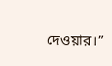দেওয়ার।”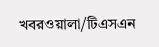খবরওয়ালা/টিএসএন